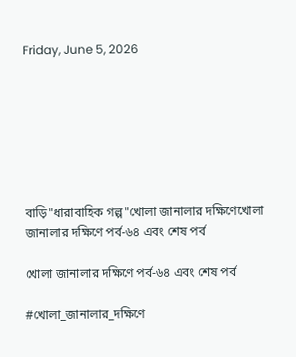Friday, June 5, 2026







বাড়ি"ধারাবাহিক গল্প"খোলা জানালার দক্ষিণেখোলা জানালার দক্ষিণে পর্ব-৬৪ এবং শেষ পর্ব

খোলা জানালার দক্ষিণে পর্ব-৬৪ এবং শেষ পর্ব

#খোলা_জানালার_দক্ষিণে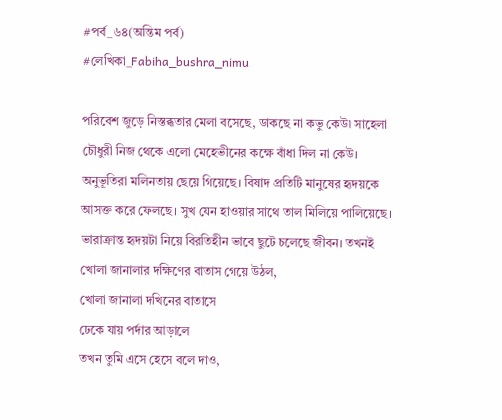#পর্ব_৬৪(অন্তিম পর্ব)
#লেখিকা_Fabiha_bushra_nimu

পরিবেশ জুড়ে নিস্তব্ধতার মেলা বসেছে, ডাকছে না কভু কেউ৷ সাহেলা চৌধুরী নিজ থেকে এলো মেহেভীনের কক্ষে বাঁধা দিল না কেউ। অনুভূতিরা মলিনতায় ছেয়ে গিয়েছে। বিষাদ প্রতিটি মানুষের হৃদয়কে আসক্ত করে ফেলছে। সুখ যেন হাওয়ার সাথে তাল মিলিয়ে পালিয়েছে। ভারাক্রান্ত হৃদয়টা নিয়ে বিরতিহীন ভাবে ছুটে চলেছে জীবন। তখনই খোলা জানালার দক্ষিণের বাতাস গেয়ে উঠল,
খোলা জানালা দখিনের বাতাসে
ঢেকে যায় পর্দার আড়ালে
তখন তুমি এসে হেসে বলে দাও,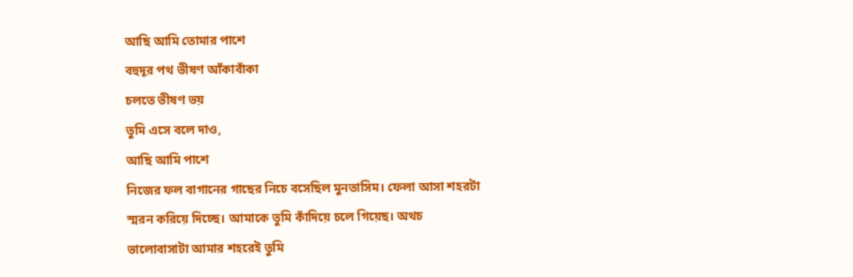আছি আমি তোমার পাশে
বহুদূর পথ ভীষণ আঁকাবাঁকা
চলতে ভীষণ ভয়
তুমি এসে বলে দাও,
আছি আমি পাশে
নিজের ফল বাগানের গাছের নিচে বসেছিল মুনতাসিম। ফেলা আসা শহরটা স্মরন করিয়ে দিচ্ছে। আমাকে তুমি কাঁদিয়ে চলে গিয়েছ। অথচ ভালোবাসাটা আমার শহরেই তুমি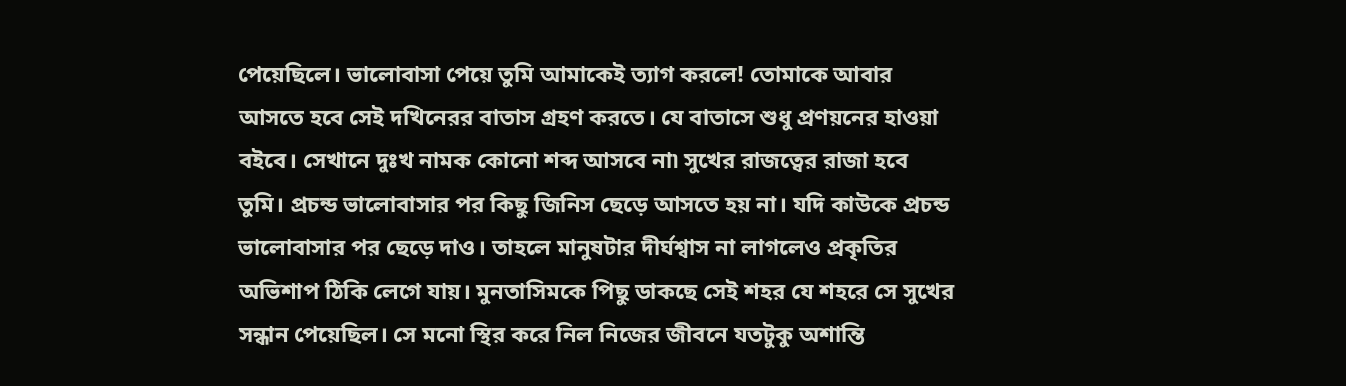পেয়েছিলে। ভালোবাসা পেয়ে তুমি আমাকেই ত্যাগ করলে! তোমাকে আবার আসতে হবে সেই দখিনেরর বাতাস গ্রহণ করতে। যে বাতাসে শুধু প্রণয়নের হাওয়া বইবে। সেখানে দুঃখ নামক কোনো শব্দ আসবে না৷ সুখের রাজত্বের রাজা হবে তুমি। প্রচন্ড ভালোবাসার পর কিছু জিনিস ছেড়ে আসতে হয় না। যদি কাউকে প্রচন্ড ভালোবাসার পর ছেড়ে দাও। তাহলে মানুষটার দীর্ঘশ্বাস না লাগলেও প্রকৃতির অভিশাপ ঠিকি লেগে যায়। মুনতাসিমকে পিছু ডাকছে সেই শহর যে শহরে সে সুখের সন্ধান পেয়েছিল। সে মনো স্থির করে নিল নিজের জীবনে যতটুকু অশান্তি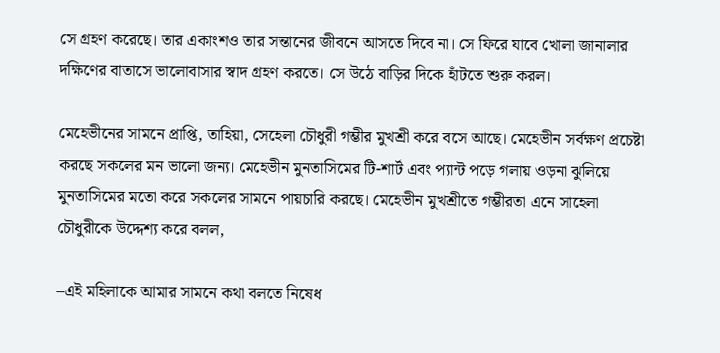সে গ্রহণ করেছে। তার একাংশও তার সন্তানের জীবনে আসতে দিবে না। সে ফিরে যাবে খোলা জানালার দক্ষিণের বাতাসে ভালোবাসার স্বাদ গ্রহণ করতে। সে উঠে বাড়ির দিকে হাঁটতে শুরু করল।

মেহেভীনের সামনে প্রাপ্তি, তাহিয়া, সেহেলা চৌধুরী গম্ভীর মুখশ্রী করে বসে আছে। মেহেভীন সর্বক্ষণ প্রচেষ্টা করছে সকলের মন ভালো জন্য। মেহেভীন মুনতাসিমের টি-শার্ট এবং প্যান্ট পড়ে গলায় ওড়না ঝুলিয়ে মুনতাসিমের মতো করে সকলের সামনে পায়চারি করছে। মেহেভীন মুখশ্রীতে গম্ভীরতা এনে সাহেলা চৌধুরীকে উদ্দেশ্য করে বলল,

–এই মহিলাকে আমার সামনে কথা বলতে নিষেধ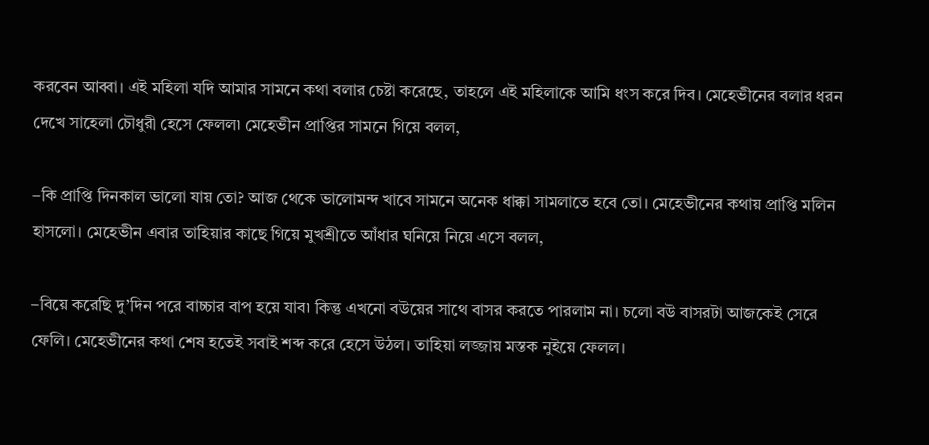করবেন আব্বা। এই মহিলা যদি আমার সামনে কথা বলার চেষ্টা করেছে, তাহলে এই মহিলাকে আমি ধংস করে দিব। মেহেভীনের বলার ধরন দেখে সাহেলা চৌধুরী হেসে ফেলল৷ মেহেভীন প্রাপ্তির সামনে গিয়ে বলল,

–কি প্রাপ্তি দিনকাল ভালো যায় তো? আজ থেকে ভালোমন্দ খাবে সামনে অনেক ধাক্কা সামলাতে হবে তো। মেহেভীনের কথায় প্রাপ্তি মলিন হাসলো। মেহেভীন এবার তাহিয়ার কাছে গিয়ে মুখশ্রীতে আঁধার ঘনিয়ে নিয়ে এসে বলল,

–বিয়ে করেছি দু’দিন পরে বাচ্চার বাপ হয়ে যাব৷ কিন্তু এখনো বউয়ের সাথে বাসর করতে পারলাম না। চলো বউ বাসরটা আজকেই সেরে ফেলি। মেহেভীনের কথা শেষ হতেই সবাই শব্দ করে হেসে উঠল। তাহিয়া লজ্জায় মস্তক নুইয়ে ফেলল।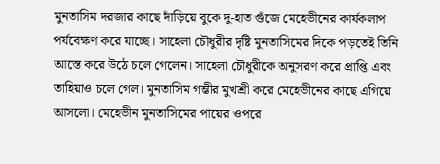মুনতাসিম দরজার কাছে দাঁড়িয়ে বুকে দু-হাত গুঁজে মেহেভীনের কার্যকলাপ পর্যবেক্ষণ করে যাচ্ছে। সাহেলা চৌধুরীর দৃষ্টি মুনতাসিমের দিকে পড়তেই তিনি আস্তে করে উঠে চলে গেলেন। সাহেলা চৌধুরীকে অনুসরণ করে প্রাপ্তি এবং তাহিয়াও চলে গেল। মুনতাসিম গম্ভীর মুখশ্রী করে মেহেভীনের কাছে এগিয়ে আসলো। মেহেভীন মুনতাসিমের পায়ের ওপরে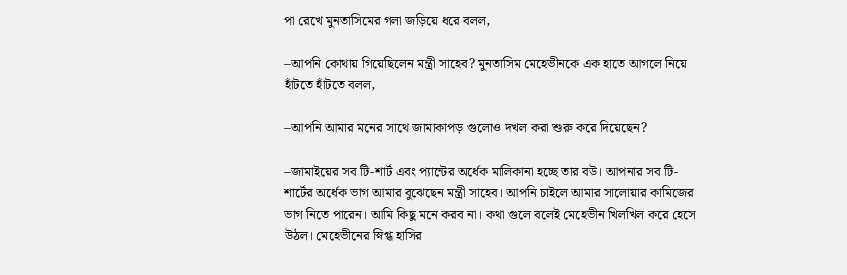পা রেখে মুনতাসিমের গলা জড়িয়ে ধরে বলল,

–আপনি কোথায় গিয়েছিলেন মন্ত্রী সাহেব? মুনতাসিম মেহেভীনকে এক হাতে আগলে নিয়ে হাঁটতে হাঁটতে বলল,

–আপনি আমার মনের সাথে জামাকাপড় গুলোও দখল করা শুরু করে দিয়েছেন?

–জামাইয়ের সব টি-শার্ট এবং প্যান্টের অর্ধেক মালিকানা হচ্ছে তার বউ। আপনার সব টি-শার্টের অর্ধেক ভাগ আমার বুঝেছেন মন্ত্রী সাহেব। আপনি চাইলে আমার সালোয়ার কামিজের ভাগ নিতে পারেন। আমি কিছু মনে করব না। কথা গুলে বলেই মেহেভীন খিলখিল করে হেসে উঠল। মেহেভীনের স্নিগ্ধ হাসির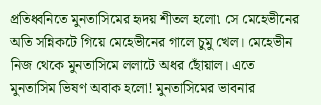প্রতিধ্বনিতে মুনতাসিমের হৃদয় শীতল হলো৷ সে মেহেভীনের অতি সন্নিকটে গিয়ে মেহেভীনের গালে চুমু খেল। মেহেভীন নিজ থেকে মুনতাসিমে ললাটে অধর ছোঁয়াল। এতে মুনতাসিম ভিষণ অবাক হলো! মুনতাসিমের ভাবনার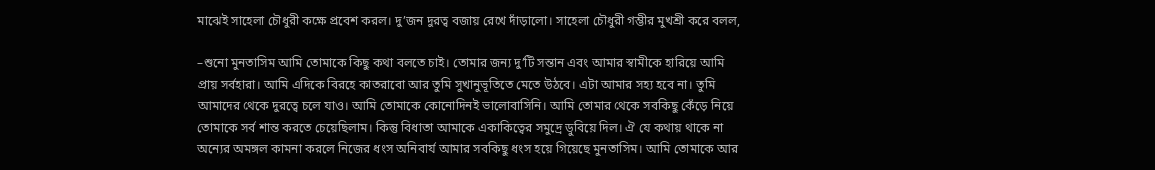মাঝেই সাহেলা চৌধুরী কক্ষে প্রবেশ করল। দু’জন দুরত্ব বজায় রেখে দাঁড়ালো। সাহেলা চৌধুরী গম্ভীর মুখশ্রী করে বলল,

–শুনো মুনতাসিম আমি তোমাকে কিছু কথা বলতে চাই। তোমার জন্য দু’টি সন্তান এবং আমার স্বামীকে হারিয়ে আমি প্রায় সর্বহারা। আমি এদিকে বিরহে কাতরাবো আর তুমি সুখানুভূতিতে মেতে উঠবে। এটা আমার সহ্য হবে না। তুমি আমাদের থেকে দুরত্বে চলে যাও। আমি তোমাকে কোনোদিনই ভালোবাসিনি। আমি তোমার থেকে সবকিছু কেঁড়ে নিয়ে তোমাকে সর্ব শান্ত করতে চেয়েছিলাম। কিন্তু বিধাতা আমাকে একাকিত্বের সমুদ্রে ডুবিয়ে দিল। ঐ যে কথায় থাকে না অন্যের অমঙ্গল কামনা করলে নিজের ধংস অনিবার্য আমার সবকিছু ধংস হয়ে গিয়েছে মুনতাসিম। আমি তোমাকে আর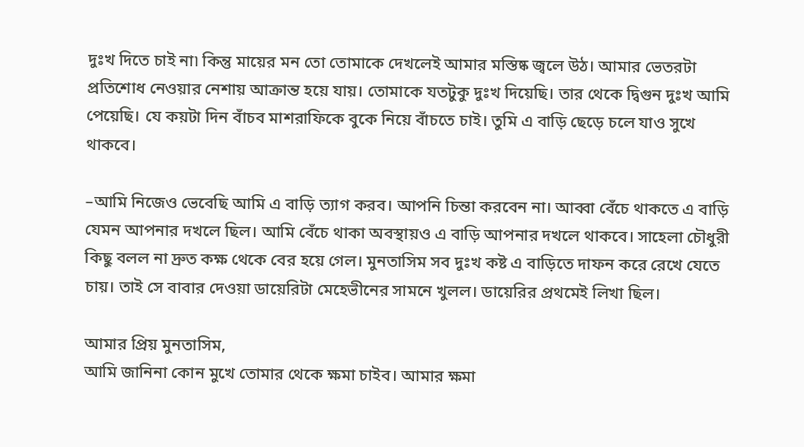দুঃখ দিতে চাই না৷ কিন্তু মায়ের মন তো তোমাকে দেখলেই আমার মস্তিষ্ক জ্বলে উঠ। আমার ভেতরটা প্রতিশোধ নেওয়ার নেশায় আক্রান্ত হয়ে যায়। তোমাকে যতটুকু দুঃখ দিয়েছি। তার থেকে দ্বিগুন দুঃখ আমি পেয়েছি। যে কয়টা দিন বাঁচব মাশরাফিকে বুকে নিয়ে বাঁচতে চাই। তুমি এ বাড়ি ছেড়ে চলে যাও সুখে থাকবে।

–আমি নিজেও ভেবেছি আমি এ বাড়ি ত্যাগ করব। আপনি চিন্তা করবেন না। আব্বা বেঁচে থাকতে এ বাড়ি যেমন আপনার দখলে ছিল। আমি বেঁচে থাকা অবস্থায়ও এ বাড়ি আপনার দখলে থাকবে। সাহেলা চৌধুরী কিছু বলল না দ্রুত কক্ষ থেকে বের হয়ে গেল। মুনতাসিম সব দুঃখ কষ্ট এ বাড়িতে দাফন করে রেখে যেতে চায়। তাই সে বাবার দেওয়া ডায়েরিটা মেহেভীনের সামনে খুলল। ডায়েরির প্রথমেই লিখা ছিল।

আমার প্রিয় মুনতাসিম,
আমি জানিনা কোন মুখে তোমার থেকে ক্ষমা চাইব। আমার ক্ষমা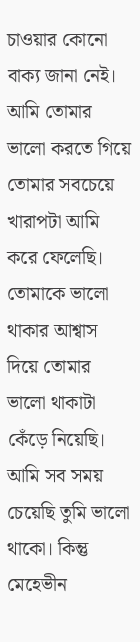চাওয়ার কোনো বাক্য জানা নেই। আমি তোমার ভালো করতে গিয়ে তোমার সবচেয়ে খারাপটা আমি করে ফেলেছি। তোমাকে ভালো থাকার আশ্বাস দিয়ে তোমার ভালো থাকাটা কেঁড়ে নিয়েছি। আমি সব সময় চেয়েছি তুমি ভালো থাকো। কিন্তু মেহেভীন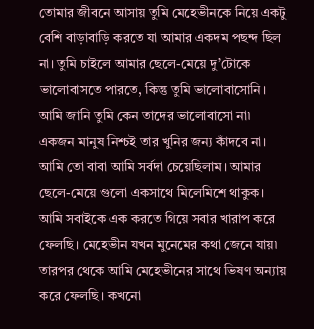তোমার জীবনে আসায় তুমি মেহেভীনকে নিয়ে একটু বেশি বাড়াবাড়ি করতে যা আমার একদম পছন্দ ছিল না। তুমি চাইলে আমার ছেলে-মেয়ে দু’টোকে ভালোবাসতে পারতে, কিন্তু তুমি ভালোবাসোনি। আমি জানি তুমি কেন তাদের ভালোবাসো না৷ একজন মানুষ নিশ্চই তার খুনির জন্য কাঁদবে না। আমি তো বাবা আমি সর্বদা চেয়েছিলাম। আমার ছেলে-মেয়ে গুলো একসাথে মিলেমিশে থাকুক। আমি সবাইকে এক করতে গিয়ে সবার খারাপ করে ফেলছি। মেহেভীন যখন মুনেমের কথা জেনে যায়৷ তারপর থেকে আমি মেহেভীনের সাথে ভিষণ অন্যায় করে ফেলছি। কখনো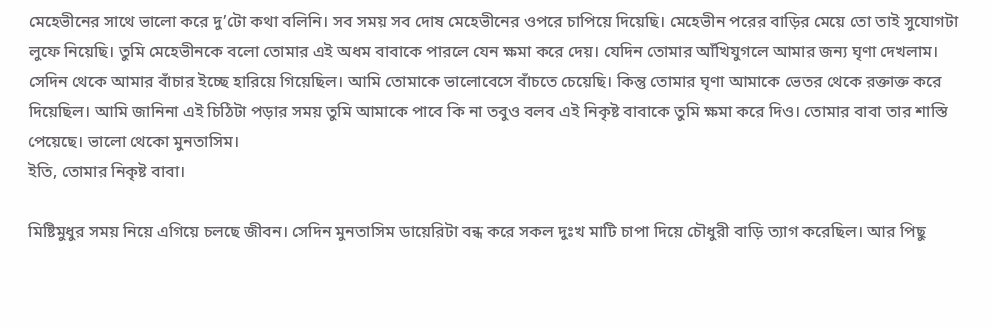মেহেভীনের সাথে ভালো করে দু’টো কথা বলিনি। সব সময় সব দোষ মেহেভীনের ওপরে চাপিয়ে দিয়েছি। মেহেভীন পরের বাড়ির মেয়ে তো তাই সুযোগটা লুফে নিয়েছি। তুমি মেহেভীনকে বলো তোমার এই অধম বাবাকে পারলে যেন ক্ষমা করে দেয়। যেদিন তোমার আঁখিযুগলে আমার জন্য ঘৃণা দেখলাম। সেদিন থেকে আমার বাঁচার ইচ্ছে হারিয়ে গিয়েছিল। আমি তোমাকে ভালোবেসে বাঁচতে চেয়েছি। কিন্তু তোমার ঘৃণা আমাকে ভেতর থেকে রক্তাক্ত করে দিয়েছিল। আমি জানিনা এই চিঠিটা পড়ার সময় তুমি আমাকে পাবে কি না তবুও বলব এই নিকৃষ্ট বাবাকে তুমি ক্ষমা করে দিও। তোমার বাবা তার শাস্তি পেয়েছে। ভালো থেকো মুনতাসিম।
ইতি, তোমার নিকৃষ্ট বাবা।

মিষ্টিমুধুর সময় নিয়ে এগিয়ে চলছে জীবন। সেদিন মুনতাসিম ডায়েরিটা বন্ধ করে সকল দুঃখ মাটি চাপা দিয়ে চৌধুরী বাড়ি ত্যাগ করেছিল। আর পিছু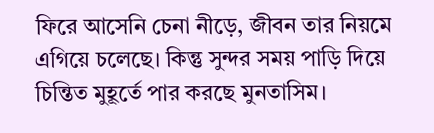ফিরে আসেনি চেনা নীড়ে, জীবন তার নিয়মে এগিয়ে চলেছে। কিন্তু সুন্দর সময় পাড়ি দিয়ে চিন্তিত মুহূর্তে পার করছে মুনতাসিম।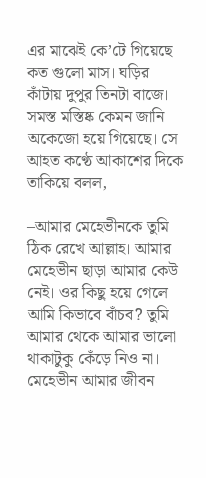এর মাঝেই কে’টে গিয়েছে কত গুলো মাস। ঘড়ির কাঁটায় দুপুর তিনটা বাজে। সমস্ত মস্তিষ্ক কেমন জানি অকেজো হয়ে গিয়েছে। সে আহত কণ্ঠে আকাশের দিকে তাকিয়ে বলল,

–আমার মেহেভীনকে তুমি ঠিক রেখে আল্লাহ। আমার মেহেভীন ছাড়া আমার কেউ নেই। ওর কিছু হয়ে গেলে আমি কিভাবে বাঁচব? তুমি আমার থেকে আমার ভালো থাকাটুকু কেঁড়ে নিও না। মেহেভীন আমার জীবন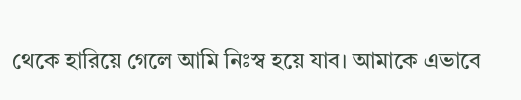থেকে হারিয়ে গেলে আমি নিঃস্ব হয়ে যাব। আমাকে এভাবে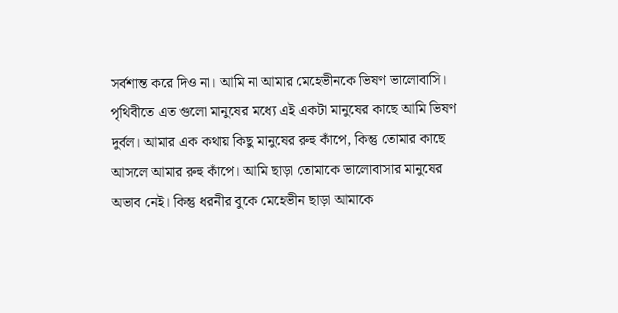সর্বশান্ত করে দিও না। আমি না আমার মেহেভীনকে ভিষণ ভালোবাসি। পৃথিবীতে এত গুলো মানুষের মধ্যে এই একটা মানুষের কাছে আমি ভিষণ দুর্বল। আমার এক কথায় কিছু মানুষের রুহু কাঁপে, কিন্তু তোমার কাছে আসলে আমার রুহু কাঁপে। আমি ছাড়া তোমাকে ভালোবাসার মানুষের অভাব নেই। কিন্তু ধরনীর বুকে মেহেভীন ছাড়া আমাকে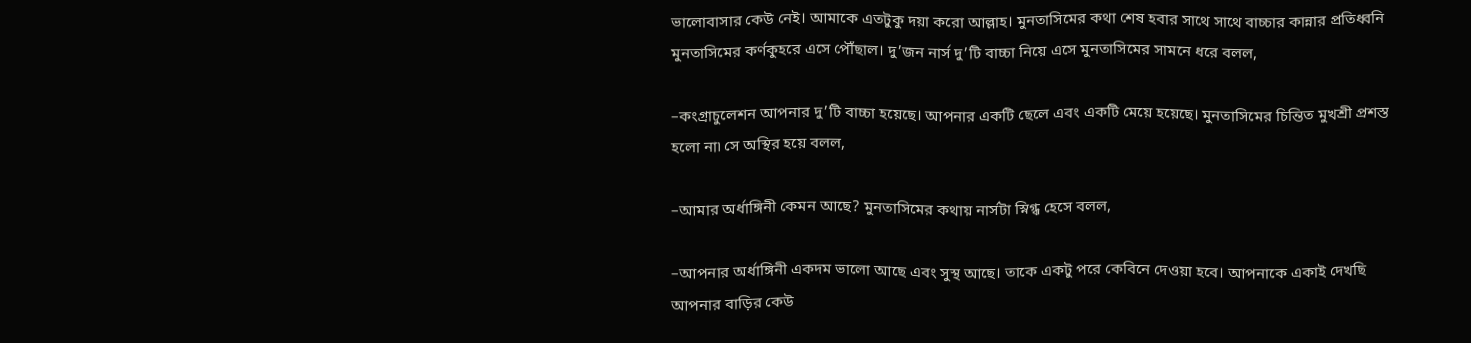ভালোবাসার কেউ নেই। আমাকে এতটুকু দয়া করো আল্লাহ। মুনতাসিমের কথা শেষ হবার সাথে সাথে বাচ্চার কান্নার প্রতিধ্বনি মুনতাসিমের কর্ণকুহরে এসে পৌঁছাল। দু’জন নার্স দু’টি বাচ্চা নিয়ে এসে মুনতাসিমের সামনে ধরে বলল,

–কংগ্রাচুলেশন আপনার দু’টি বাচ্চা হয়েছে। আপনার একটি ছেলে এবং একটি মেয়ে হয়েছে। মুনতাসিমের চিন্তিত মুখশ্রী প্রশস্ত হলো না৷ সে অস্থির হয়ে বলল,

–আমার অর্ধাঙ্গিনী কেমন আছে? মুনতাসিমের কথায় নার্সটা স্নিগ্ধ হেসে বলল,

–আপনার অর্ধাঙ্গিনী একদম ভালো আছে এবং সুস্থ আছে। তাকে একটু পরে কেবিনে দেওয়া হবে। আপনাকে একাই দেখছি আপনার বাড়ির কেউ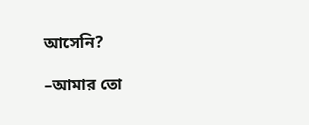আসেনি?

–আমার তো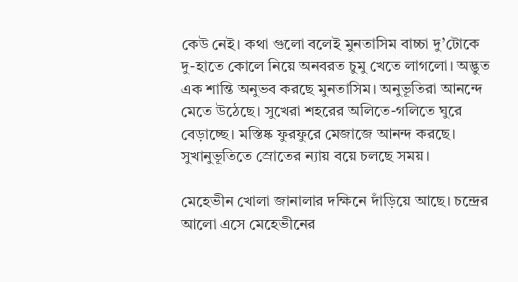কেউ নেই। কথা গুলো বলেই মুনতাসিম বাচ্চা দু’টোকে দু-হাতে কোলে নিয়ে অনবরত চুমু খেতে লাগলো। অদ্ভুত এক শান্তি অনুভব করছে মুনতাসিম। অনুভূতিরা আনন্দে মেতে উঠেছে। সুখেরা শহরের অলিতে-গলিতে ঘুরে বেড়াচ্ছে। মস্তিষ্ক ফুরফুরে মেজাজে আনন্দ করছে। সুখানুভূতিতে স্রোতের ন্যায় বয়ে চলছে সময়।

মেহেভীন খোলা জানালার দক্ষিনে দাঁড়িয়ে আছে। চন্দ্রের আলো এসে মেহেভীনের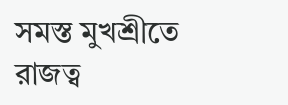সমস্ত মুখশ্রীতে রাজত্ব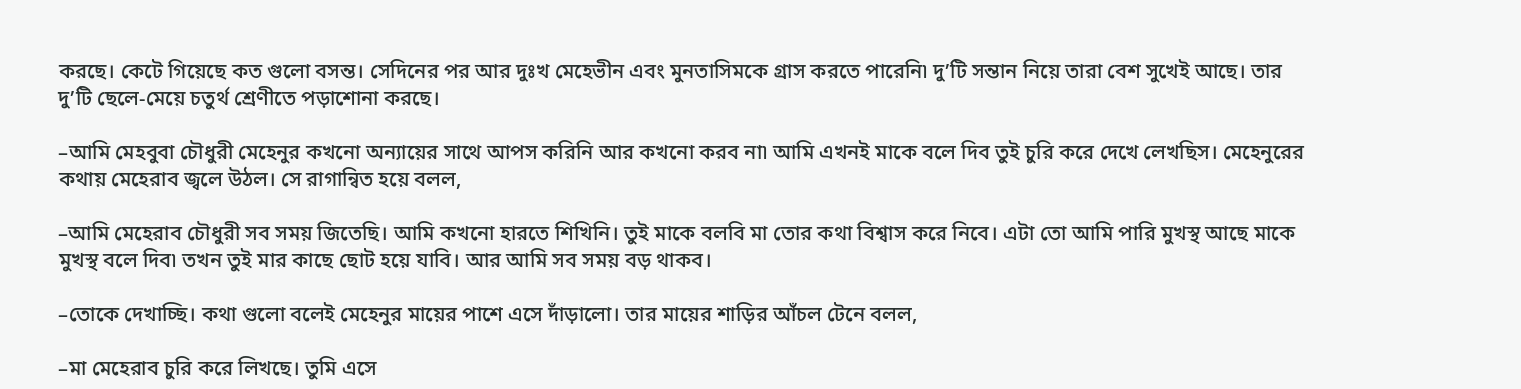করছে। কেটে গিয়েছে কত গুলো বসন্ত। সেদিনের পর আর দুঃখ মেহেভীন এবং মুনতাসিমকে গ্রাস করতে পারেনি৷ দু’টি সন্তান নিয়ে তারা বেশ সুখেই আছে। তার দু’টি ছেলে-মেয়ে চতুর্থ শ্রেণীতে পড়াশোনা করছে।

–আমি মেহবুবা চৌধুরী মেহেনুর কখনো অন্যায়ের সাথে আপস করিনি আর কখনো করব না৷ আমি এখনই মাকে বলে দিব তুই চুরি করে দেখে লেখছিস। মেহেনুরের কথায় মেহেরাব জ্বলে উঠল। সে রাগান্বিত হয়ে বলল,

–আমি মেহেরাব চৌধুরী সব সময় জিতেছি। আমি কখনো হারতে শিখিনি। তুই মাকে বলবি মা তোর কথা বিশ্বাস করে নিবে। এটা তো আমি পারি মুখস্থ আছে মাকে মুখস্থ বলে দিব৷ তখন তুই মার কাছে ছোট হয়ে যাবি। আর আমি সব সময় বড় থাকব।

–তোকে দেখাচ্ছি। কথা গুলো বলেই মেহেনুর মায়ের পাশে এসে দাঁড়ালো। তার মায়ের শাড়ির আঁচল টেনে বলল,

–মা মেহেরাব চুরি করে লিখছে। তুমি এসে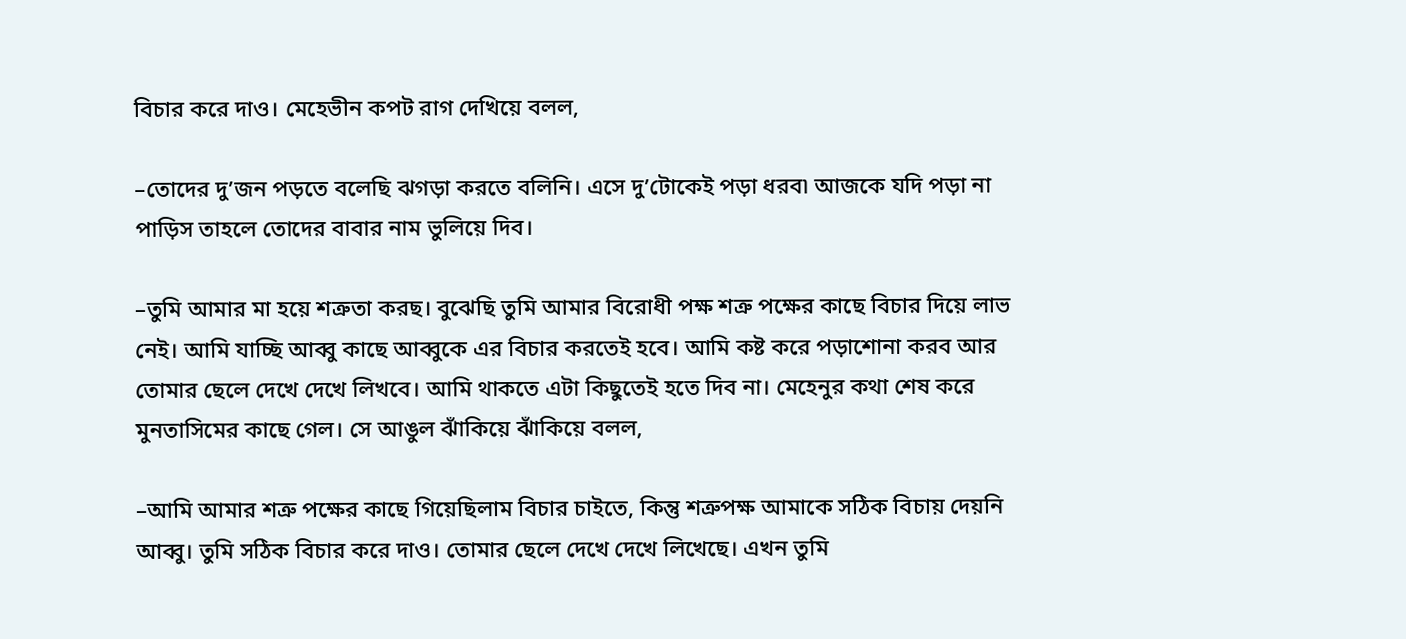বিচার করে দাও। মেহেভীন কপট রাগ দেখিয়ে বলল,

–তোদের দু’জন পড়তে বলেছি ঝগড়া করতে বলিনি। এসে দু’টোকেই পড়া ধরব৷ আজকে যদি পড়া না পাড়িস তাহলে তোদের বাবার নাম ভুলিয়ে দিব।

–তুমি আমার মা হয়ে শত্রুতা করছ। বুঝেছি তুমি আমার বিরোধী পক্ষ শত্রু পক্ষের কাছে বিচার দিয়ে লাভ নেই। আমি যাচ্ছি আব্বু কাছে আব্বুকে এর বিচার করতেই হবে। আমি কষ্ট করে পড়াশোনা করব আর তোমার ছেলে দেখে দেখে লিখবে। আমি থাকতে এটা কিছুতেই হতে দিব না। মেহেনুর কথা শেষ করে মুনতাসিমের কাছে গেল। সে আঙুল ঝাঁকিয়ে ঝাঁকিয়ে বলল,

–আমি আমার শত্রু পক্ষের কাছে গিয়েছিলাম বিচার চাইতে, কিন্তু শত্রুপক্ষ আমাকে সঠিক বিচায় দেয়নি আব্বু। তুমি সঠিক বিচার করে দাও। তোমার ছেলে দেখে দেখে লিখেছে। এখন তুমি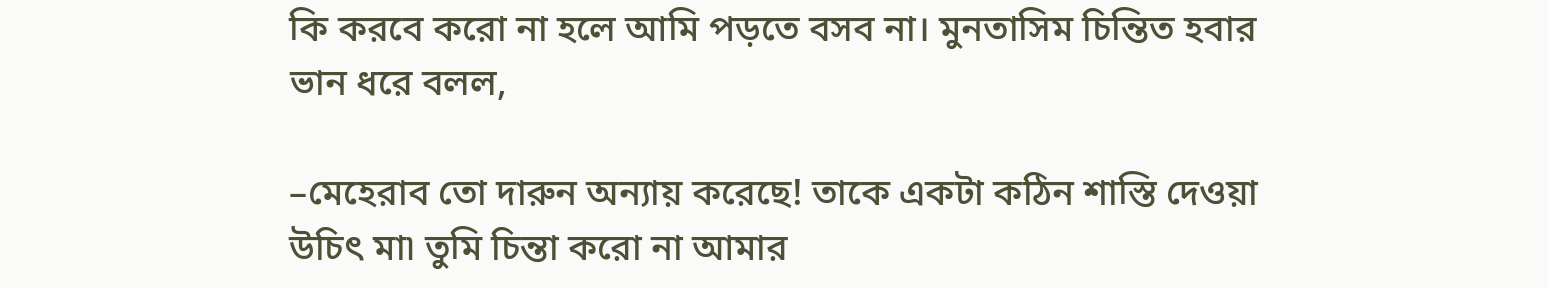কি করবে করো না হলে আমি পড়তে বসব না। মুনতাসিম চিন্তিত হবার ভান ধরে বলল,

–মেহেরাব তো দারুন অন্যায় করেছে! তাকে একটা কঠিন শাস্তি দেওয়া উচিৎ মা৷ তুমি চিন্তা করো না আমার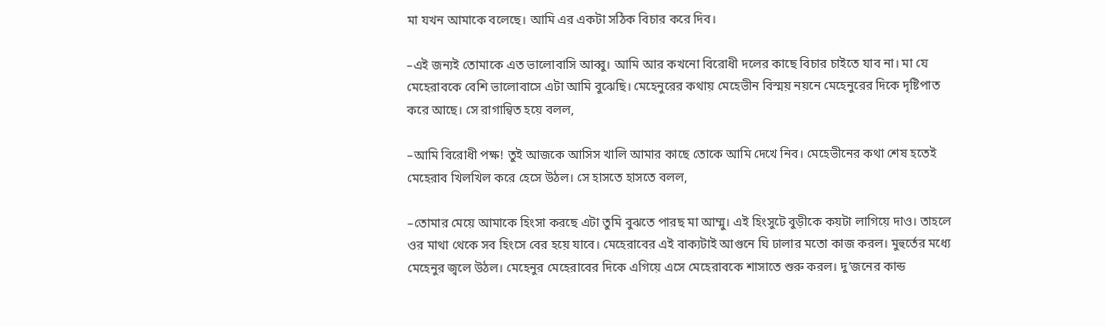মা যখন আমাকে বলেছে। আমি এর একটা সঠিক বিচার করে দিব।

–এই জন্যই তোমাকে এত ভালোবাসি আব্বু। আমি আর কখনো বিরোধী দলের কাছে বিচার চাইতে যাব না। মা যে মেহেরাবকে বেশি ভালোবাসে এটা আমি বুঝেছি। মেহেনুরের কথায় মেহেভীন বিস্ময় নয়নে মেহেনুরের দিকে দৃষ্টিপাত করে আছে। সে রাগান্বিত হয়ে বলল,

–আমি বিরোধী পক্ষ! তুই আজকে আসিস খালি আমার কাছে তোকে আমি দেখে নিব। মেহেভীনের কথা শেষ হতেই মেহেরাব খিলখিল করে হেসে উঠল। সে হাসতে হাসতে বলল,

–তোমার মেয়ে আমাকে হিংসা করছে এটা তুমি বুঝতে পারছ মা আম্মু। এই হিংসুটে বুড়ীকে কয়টা লাগিয়ে দাও। তাহলে ওর মাথা থেকে সব হিংসে বের হয়ে যাবে। মেহেরাবের এই বাক্যটাই আগুনে ঘি ঢালার মতো কাজ করল। মুহুর্তের মধ্যে মেহেনুর জ্বলে উঠল। মেহেনুর মেহেরাবের দিকে এগিয়ে এসে মেহেরাবকে শাসাতে শুরু করল। দু’জনের কান্ড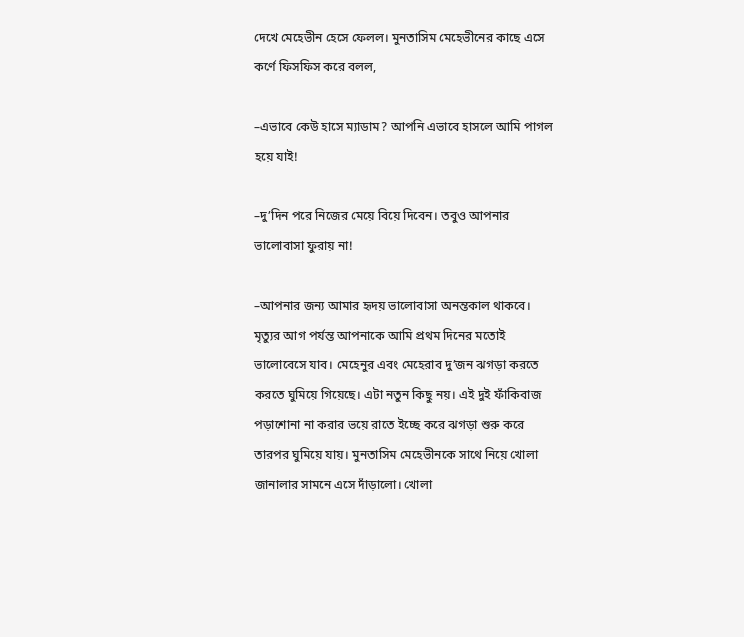দেখে মেহেভীন হেসে ফেলল। মুনতাসিম মেহেভীনের কাছে এসে কর্ণে ফিসফিস করে বলল,

–এভাবে কেউ হাসে ম্যাডাম? আপনি এভাবে হাসলে আমি পাগল হয়ে যাই!

–দু’দিন পরে নিজের মেয়ে বিয়ে দিবেন। তবুও আপনার ভালোবাসা ফুরায় না!

–আপনার জন্য আমার হৃদয় ভালোবাসা অনন্তকাল থাকবে। মৃত্যুর আগ পর্যন্ত আপনাকে আমি প্রথম দিনের মতোই ভালোবেসে যাব। মেহেনুর এবং মেহেরাব দু’জন ঝগড়া করতে করতে ঘুমিয়ে গিয়েছে। এটা নতুন কিছু নয়। এই দুই ফাঁকিবাজ পড়াশোনা না করার ভয়ে রাতে ইচ্ছে করে ঝগড়া শুরু করে তারপর ঘুমিয়ে যায়। মুনতাসিম মেহেভীনকে সাথে নিয়ে খোলা জানালার সামনে এসে দাঁড়ালো। খোলা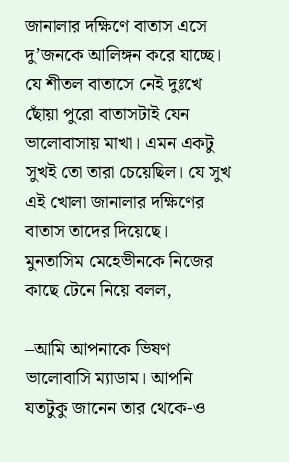জানালার দক্ষিণে বাতাস এসে দু’জনকে আলিঙ্গন করে যাচ্ছে। যে শীতল বাতাসে নেই দুঃখে ছোঁয়া পুরো বাতাসটাই যেন ভালোবাসায় মাখা। এমন একটু সুখই তো তারা চেয়েছিল। যে সুখ এই খোলা জানালার দক্ষিণের বাতাস তাদের দিয়েছে। মুনতাসিম মেহেভীনকে নিজের কাছে টেনে নিয়ে বলল,

–আমি আপনাকে ভিষণ ভালোবাসি ম্যাডাম। আপনি যতটুকু জানেন তার থেকে-ও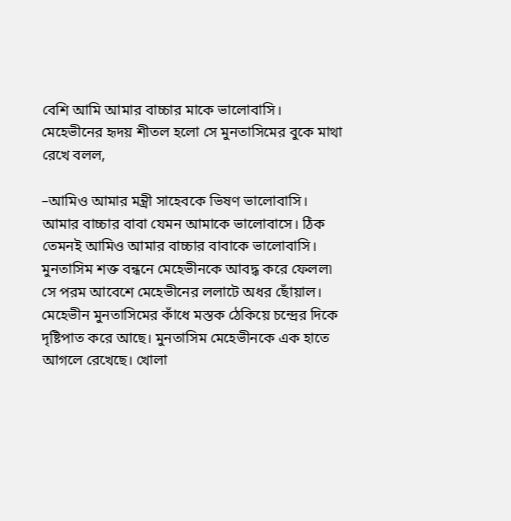বেশি আমি আমার বাচ্চার মাকে ভালোবাসি। মেহেভীনের হৃদয় শীতল হলো সে মুনতাসিমের বুকে মাথা রেখে বলল,

–আমিও আমার মন্ত্রী সাহেবকে ভিষণ ভালোবাসি। আমার বাচ্চার বাবা যেমন আমাকে ভালোবাসে। ঠিক তেমনই আমিও আমার বাচ্চার বাবাকে ভালোবাসি। মুনতাসিম শক্ত বন্ধনে মেহেভীনকে আবদ্ধ করে ফেলল৷ সে পরম আবেশে মেহেভীনের ললাটে অধর ছোঁয়াল। মেহেভীন মুনতাসিমের কাঁধে মস্তক ঠেকিয়ে চন্দ্রের দিকে দৃষ্টিপাত করে আছে। মুনতাসিম মেহেভীনকে এক হাতে আগলে রেখেছে। খোলা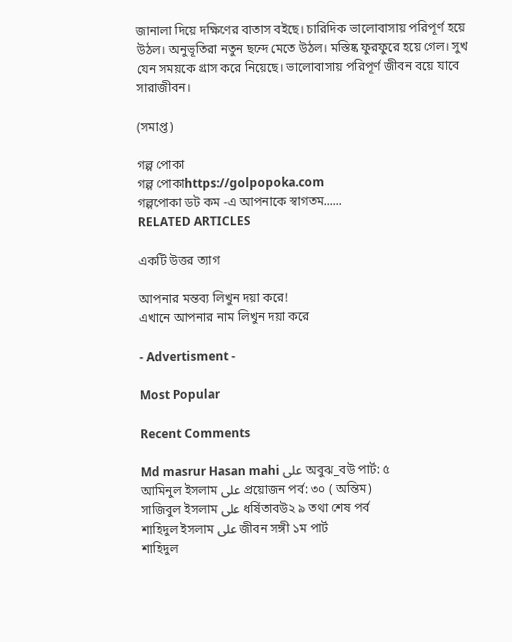জানালা দিয়ে দক্ষিণের বাতাস বইছে। চারিদিক ভালোবাসায় পরিপূর্ণ হয়ে উঠল। অনুভূতিরা নতুন ছন্দে মেতে উঠল। মস্তিষ্ক ফুরফুরে হয়ে গেল। সুখ যেন সময়কে গ্রাস করে নিয়েছে। ভালোবাসায় পরিপূর্ণ জীবন বয়ে যাবে সারাজীবন।

(সমাপ্ত)

গল্প পোকা
গল্প পোকাhttps://golpopoka.com
গল্পপোকা ডট কম -এ আপনাকে স্বাগতম......
RELATED ARTICLES

একটি উত্তর ত্যাগ

আপনার মন্তব্য লিখুন দয়া করে!
এখানে আপনার নাম লিখুন দয়া করে

- Advertisment -

Most Popular

Recent Comments

Md masrur Hasan mahi على অবুঝ_বউ পার্ট: ৫
আমিনুল ইসলাম على প্রয়োজন পর্ব: ৩০ ( অন্তিম)
সাজিবুল ইসলাম على ধর্ষিতাবউ২ ৯ তথা শেষ পর্ব
শাহিদুল ইসলাম على জীবন সঙ্গী ১ম পার্ট
শাহিদুল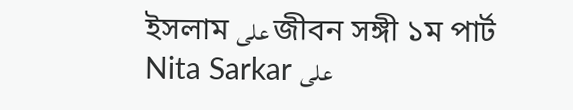ইসলাম على জীবন সঙ্গী ১ম পার্ট
Nita Sarkar على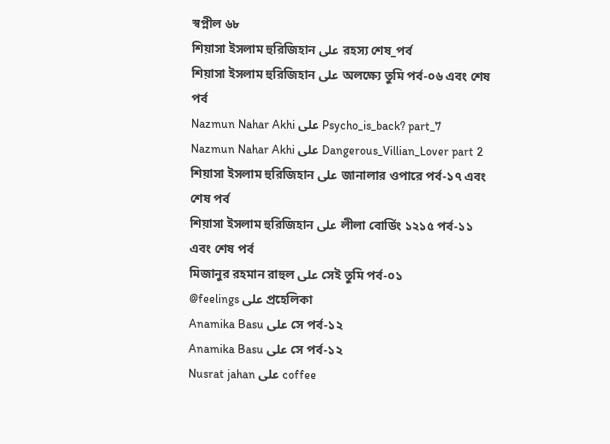স্বপ্নীল ৬৮
শিয়াসা ইসলাম হুরিজিহান على রহস্য শেষ_পর্ব
শিয়াসা ইসলাম হুরিজিহান على অলক্ষ্যে তুমি পর্ব-০৬ এবং শেষ পর্ব
Nazmun Nahar Akhi على Psycho_is_back? part_7
Nazmun Nahar Akhi على Dangerous_Villian_Lover part 2
শিয়াসা ইসলাম হুরিজিহান على জানালার ওপারে পর্ব-১৭ এবং শেষ পর্ব
শিয়াসা ইসলাম হুরিজিহান على লীলা বোর্ডিং ১২১৫ পর্ব-১১ এবং শেষ পর্ব
মিজানুর রহমান রাহুল على সেই তুমি পর্ব-০১
@feelings على প্রহেলিকা
Anamika Basu على সে পর্ব-১২
Anamika Basu على সে পর্ব-১২
Nusrat jahan على coffee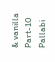& vanilla Part-10
Pallabi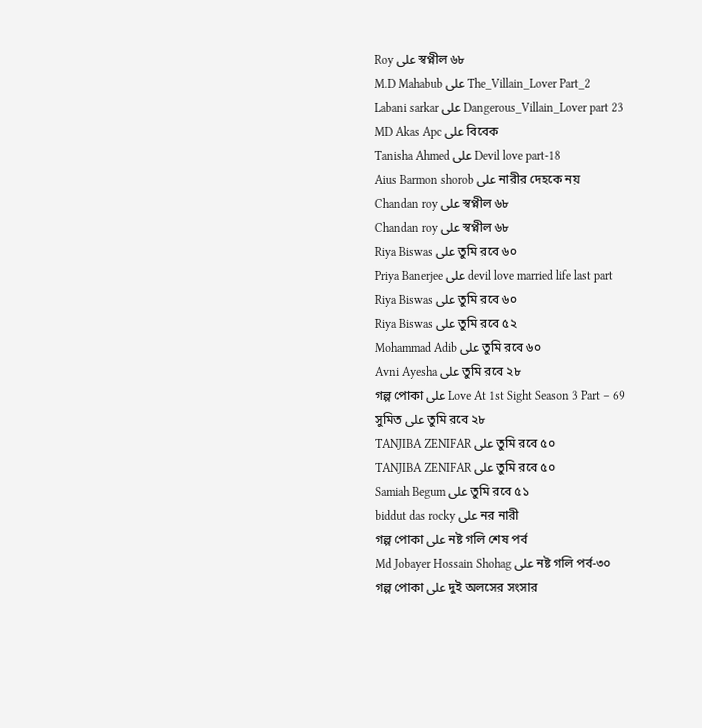Roy على স্বপ্নীল ৬৮
M.D Mahabub على The_Villain_Lover Part_2
Labani sarkar على Dangerous_Villain_Lover part 23
MD Akas Apc على বিবেক
Tanisha Ahmed على Devil love part-18
Aius Barmon shorob على নারীর দেহকে নয়
Chandan roy على স্বপ্নীল ৬৮
Chandan roy على স্বপ্নীল ৬৮
Riya Biswas على তুমি রবে ৬০
Priya Banerjee على devil love married life last part
Riya Biswas على তুমি রবে ৬০
Riya Biswas على তুমি রবে ৫২
Mohammad Adib على তুমি রবে ৬০
Avni Ayesha على তুমি রবে ২৮
গল্প পোকা على Love At 1st Sight Season 3 Part – 69
সুমিত على তুমি রবে ২৮
TANJIBA ZENIFAR على তুমি রবে ৫০
TANJIBA ZENIFAR على তুমি রবে ৫০
Samiah Begum على তুমি রবে ৫১
biddut das rocky على নর নারী
গল্প পোকা على নষ্ট গলি শেষ পর্ব
Md Jobayer Hossain Shohag على নষ্ট গলি পর্ব-৩০
গল্প পোকা على দুই অলসের সংসার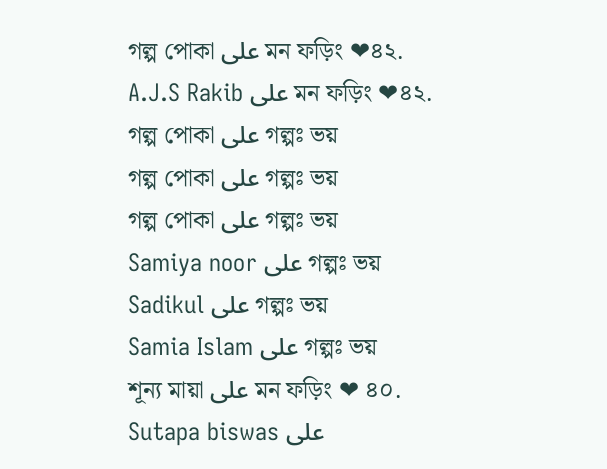গল্প পোকা على মন ফড়িং ❤৪২.
A.J.S Rakib على মন ফড়িং ❤৪২.
গল্প পোকা على গল্পঃ ভয়
গল্প পোকা على গল্পঃ ভয়
গল্প পোকা على গল্পঃ ভয়
Samiya noor على গল্পঃ ভয়
Sadikul على গল্পঃ ভয়
Samia Islam على গল্পঃ ভয়
শূন্য মায়া على মন ফড়িং ❤ ৪০.
Sutapa biswas على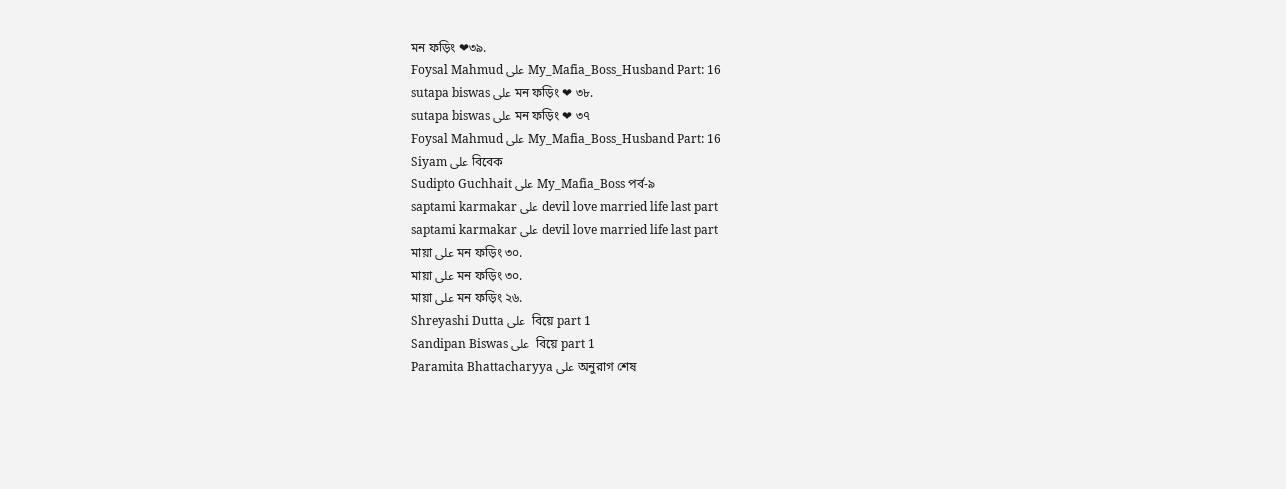মন ফড়িং ❤৩৯.
Foysal Mahmud على My_Mafia_Boss_Husband Part: 16
sutapa biswas على মন ফড়িং ❤ ৩৮.
sutapa biswas على মন ফড়িং ❤ ৩৭
Foysal Mahmud على My_Mafia_Boss_Husband Part: 16
Siyam على বিবেক
Sudipto Guchhait على My_Mafia_Boss পর্ব-৯
saptami karmakar على devil love married life last part
saptami karmakar على devil love married life last part
মায়া على মন ফড়িং ৩০.
মায়া على মন ফড়িং ৩০.
মায়া على মন ফড়িং ২৬.
Shreyashi Dutta على  বিয়ে part 1
Sandipan Biswas على  বিয়ে part 1
Paramita Bhattacharyya على অনুরাগ শেষ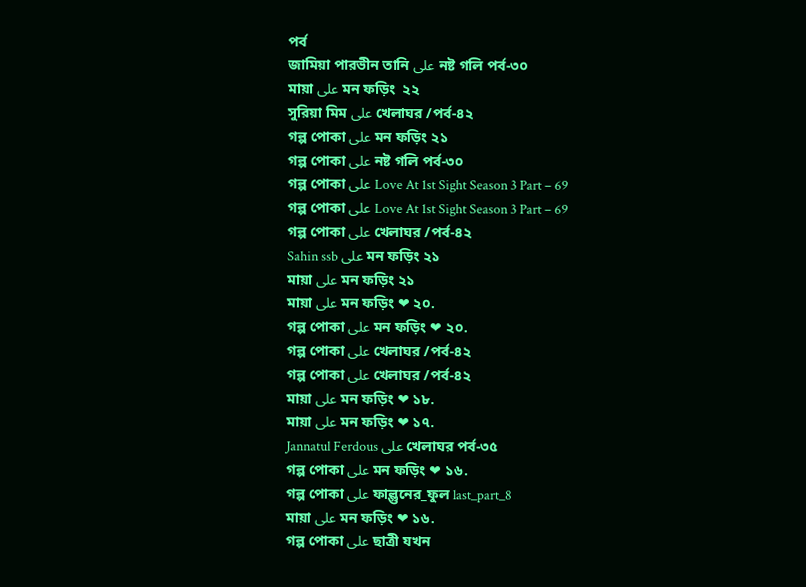পর্ব
জামিয়া পারভীন তানি على নষ্ট গলি পর্ব-৩০
মায়া على মন ফড়িং  ২২
সুরিয়া মিম على খেলাঘর /পর্ব-৪২
গল্প পোকা على মন ফড়িং ২১
গল্প পোকা على নষ্ট গলি পর্ব-৩০
গল্প পোকা على Love At 1st Sight Season 3 Part – 69
গল্প পোকা على Love At 1st Sight Season 3 Part – 69
গল্প পোকা على খেলাঘর /পর্ব-৪২
Sahin ssb على মন ফড়িং ২১
মায়া على মন ফড়িং ২১
মায়া على মন ফড়িং ❤ ২০.
গল্প পোকা على মন ফড়িং ❤ ২০.
গল্প পোকা على খেলাঘর /পর্ব-৪২
গল্প পোকা على খেলাঘর /পর্ব-৪২
মায়া على মন ফড়িং ❤ ১৮.
মায়া على মন ফড়িং ❤ ১৭.
Jannatul Ferdous على খেলাঘর পর্ব-৩৫
গল্প পোকা على মন ফড়িং ❤ ১৬.
গল্প পোকা على ফাল্গুনের_ফুল last_part_8
মায়া على মন ফড়িং ❤ ১৬.
গল্প পোকা على ছাত্রী যখন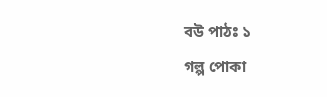বউ পাঠঃ ১
গল্প পোকা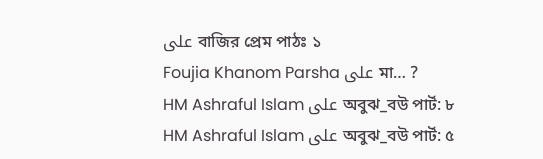على বাজির প্রেম পাঠঃ ১
Foujia Khanom Parsha على মা… ?
HM Ashraful Islam على অবুঝ_বউ পার্ট: ৮
HM Ashraful Islam على অবুঝ_বউ পার্ট: ৫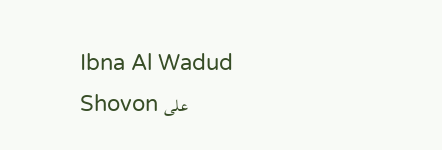Ibna Al Wadud Shovon على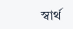স্বার্থ